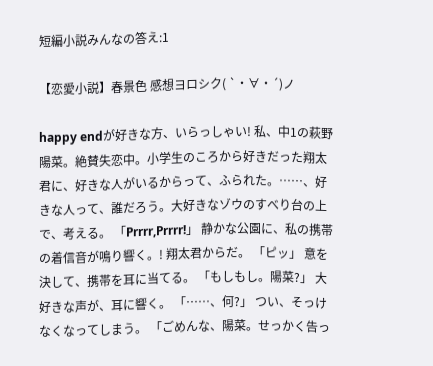短編小説みんなの答え:1

【恋愛小説】春景色 感想ヨロシク( `・∀・´)ノ

happy endが好きな方、いらっしゃい! 私、中1の萩野陽菜。絶賛失恋中。小学生のころから好きだった翔太君に、好きな人がいるからって、ふられた。……、好きな人って、誰だろう。大好きなゾウのすべり台の上で、考える。 「Prrrr,Prrrr!」 静かな公園に、私の携帯の着信音が鳴り響く。! 翔太君からだ。 「ピッ」 意を決して、携帯を耳に当てる。 「もしもし。陽菜?」 大好きな声が、耳に響く。 「……、何?」 つい、そっけなくなってしまう。 「ごめんな、陽菜。せっかく告っ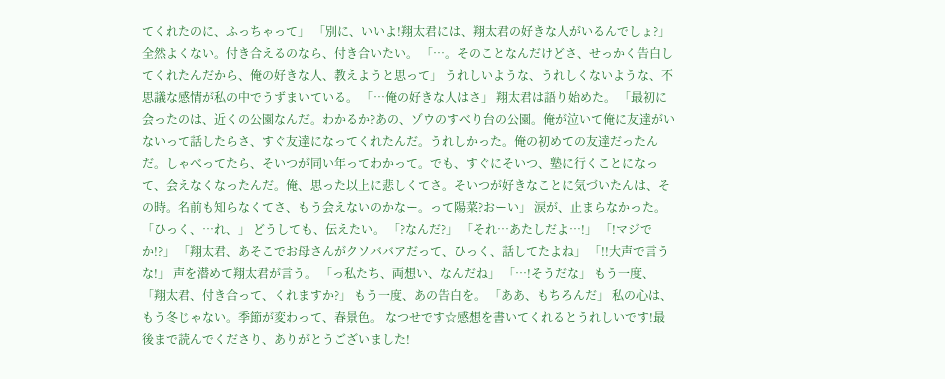てくれたのに、ふっちゃって」 「別に、いいよ!翔太君には、翔太君の好きな人がいるんでしょ?」 全然よくない。付き合えるのなら、付き合いたい。 「…。そのことなんだけどさ、せっかく告白してくれたんだから、俺の好きな人、教えようと思って」 うれしいような、うれしくないような、不思議な感情が私の中でうずまいている。 「…俺の好きな人はさ」 翔太君は語り始めた。 「最初に会ったのは、近くの公園なんだ。わかるか?あの、ゾウのすべり台の公園。俺が泣いて俺に友達がいないって話したらさ、すぐ友達になってくれたんだ。うれしかった。俺の初めての友達だったんだ。しゃべってたら、そいつが同い年ってわかって。でも、すぐにそいつ、塾に行くことになって、会えなくなったんだ。俺、思った以上に悲しくてさ。そいつが好きなことに気づいたんは、その時。名前も知らなくてさ、もう会えないのかなー。って陽菜?おーい」 涙が、止まらなかった。 「ひっく、…れ、」 どうしても、伝えたい。 「?なんだ?」 「それ…あたしだよ…!」 「!マジでか!?」 「翔太君、あそこでお母さんがクソババアだって、ひっく、話してたよね」 「!!大声で言うな!」 声を潜めて翔太君が言う。 「っ私たち、両想い、なんだね」 「…!そうだな」 もう一度、 「翔太君、付き合って、くれますか?」 もう一度、あの告白を。 「ああ、もちろんだ」 私の心は、もう冬じゃない。季節が変わって、春景色。 なつせです☆感想を書いてくれるとうれしいです!最後まで読んでくださり、ありがとうございました!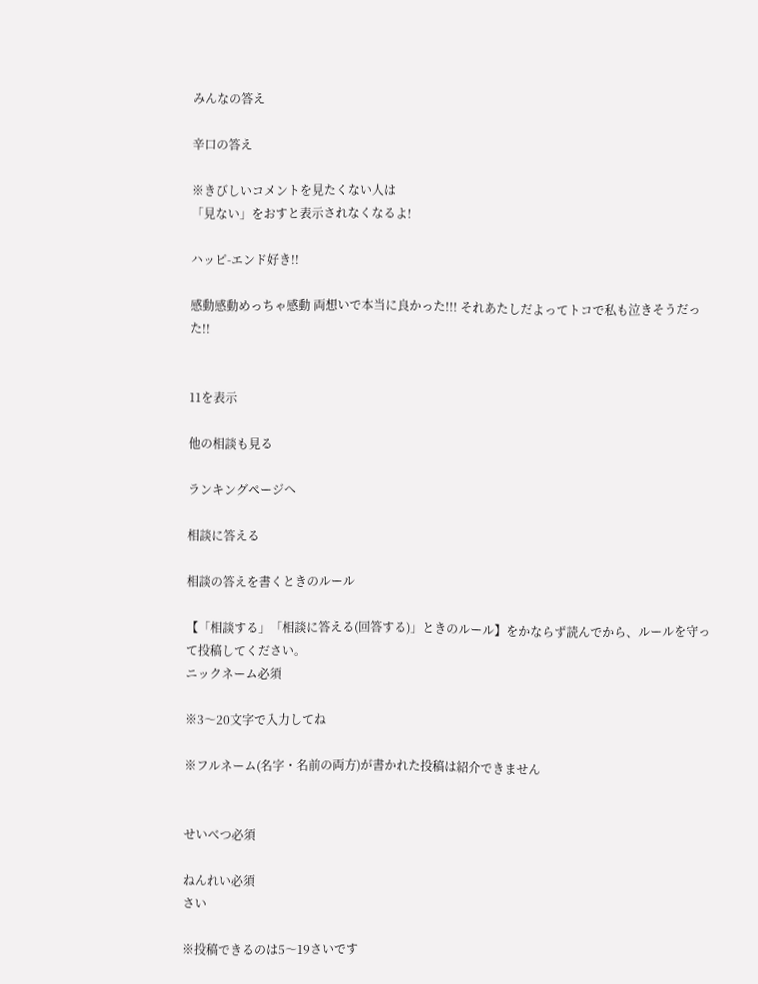みんなの答え

辛口の答え

※きびしいコメントを見たくない人は
「見ない」をおすと表示されなくなるよ!

ハッピ-エンド好き!!

感動感動めっちゃ感動 両想いで本当に良かった!!! それあたしだよってトコで私も泣きそうだった!!


11を表示

他の相談も見る

ランキングページへ

相談に答える

相談の答えを書くときのルール

【「相談する」「相談に答える(回答する)」ときのルール】をかならず読んでから、ルールを守って投稿してください。
ニックネーム必須

※3〜20文字で入力してね

※フルネーム(名字・名前の両方)が書かれた投稿は紹介できません


せいべつ必須

ねんれい必須
さい

※投稿できるのは5〜19さいです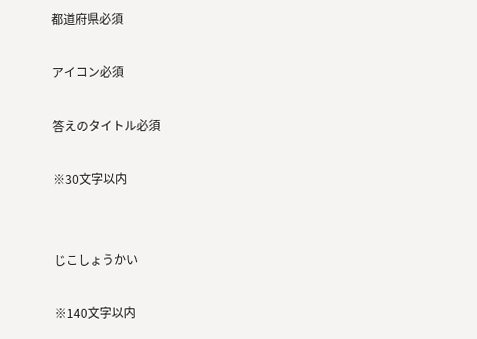都道府県必須

アイコン必須

答えのタイトル必須

※30文字以内


じこしょうかい

※140文字以内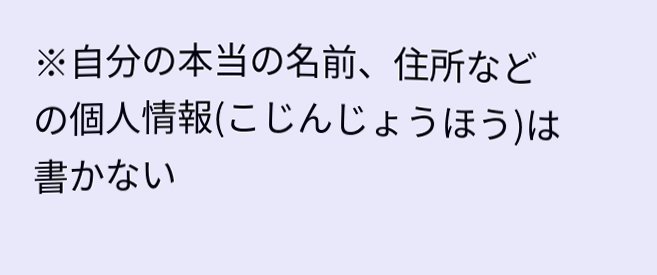※自分の本当の名前、住所などの個人情報(こじんじょうほう)は書かない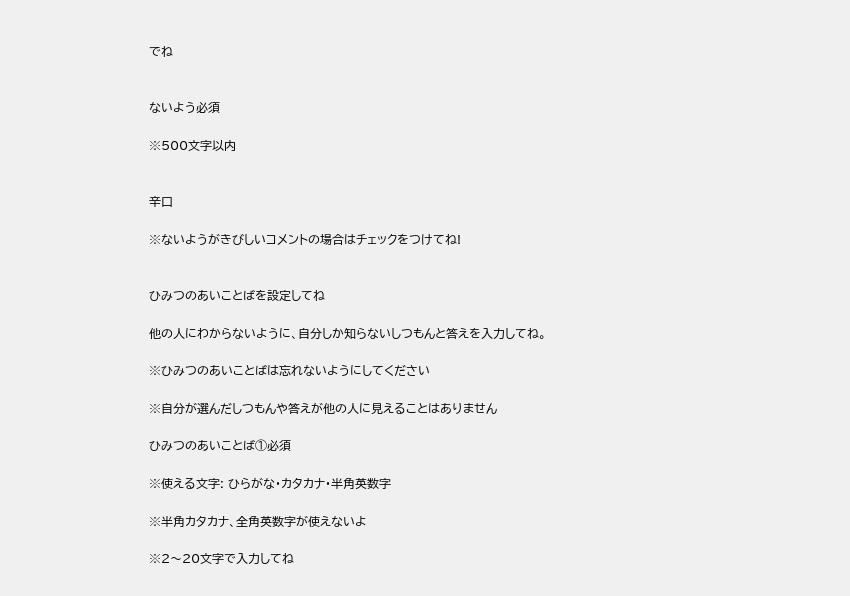でね


ないよう必須

※500文字以内


辛口

※ないようがきびしいコメントの場合はチェックをつけてね!


ひみつのあいことばを設定してね

他の人にわからないように、自分しか知らないしつもんと答えを入力してね。

※ひみつのあいことばは忘れないようにしてください

※自分が選んだしつもんや答えが他の人に見えることはありません

ひみつのあいことば①必須

※使える文字: ひらがな・カタカナ・半角英数字

※半角カタカナ、全角英数字が使えないよ

※2〜20文字で入力してね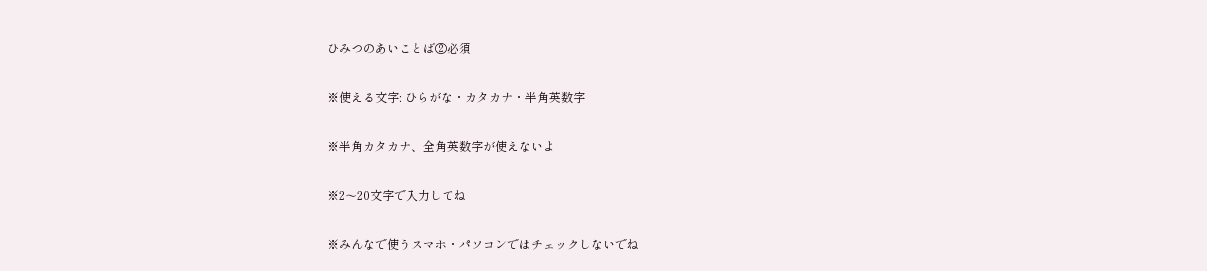ひみつのあいことば②必須

※使える文字: ひらがな・カタカナ・半角英数字

※半角カタカナ、全角英数字が使えないよ

※2〜20文字で入力してね

※みんなで使うスマホ・パソコンではチェックしないでね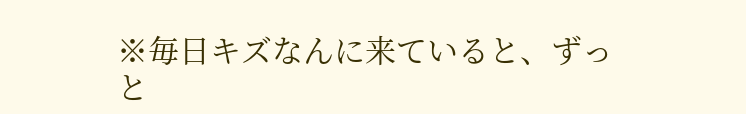※毎日キズなんに来ていると、ずっと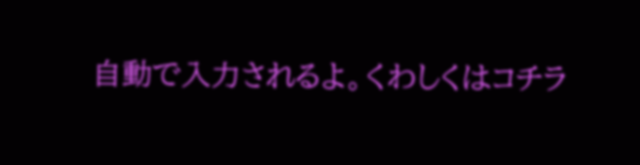自動で入力されるよ。くわしくはコチラ